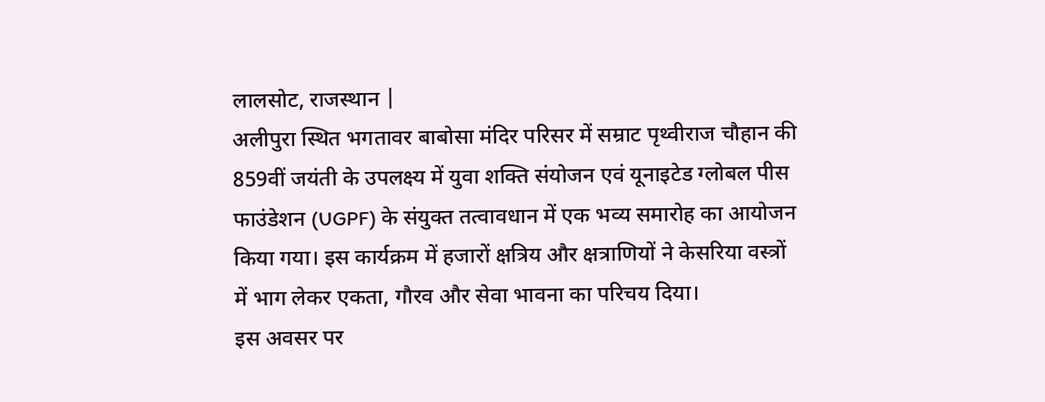लालसोट, राजस्थान |
अलीपुरा स्थित भगतावर बाबोसा मंदिर परिसर में सम्राट पृथ्वीराज चौहान की 859वीं जयंती के उपलक्ष्य में युवा शक्ति संयोजन एवं यूनाइटेड ग्लोबल पीस फाउंडेशन (UGPF) के संयुक्त तत्वावधान में एक भव्य समारोह का आयोजन किया गया। इस कार्यक्रम में हजारों क्षत्रिय और क्षत्राणियों ने केसरिया वस्त्रों में भाग लेकर एकता, गौरव और सेवा भावना का परिचय दिया।
इस अवसर पर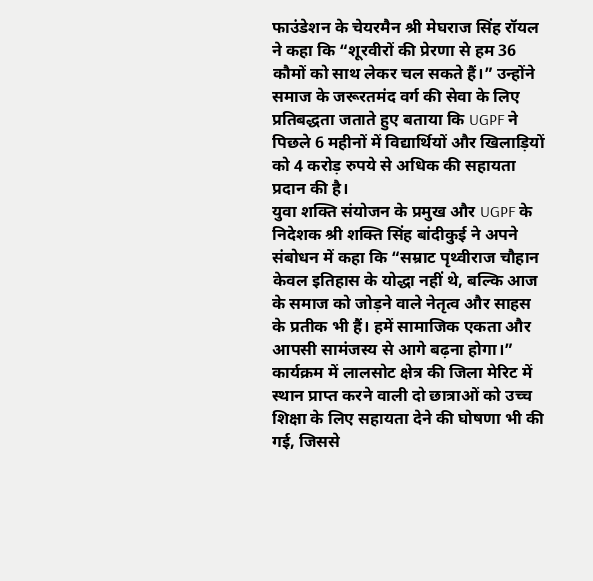फाउंडेशन के चेयरमैन श्री मेघराज सिंह रॉयल ने कहा कि “शूरवीरों की प्रेरणा से हम 36 कौमों को साथ लेकर चल सकते हैं।” उन्होंने समाज के जरूरतमंद वर्ग की सेवा के लिए प्रतिबद्धता जताते हुए बताया कि UGPF ने पिछले 6 महीनों में विद्यार्थियों और खिलाड़ियों को 4 करोड़ रुपये से अधिक की सहायता प्रदान की है।
युवा शक्ति संयोजन के प्रमुख और UGPF के निदेशक श्री शक्ति सिंह बांदीकुई ने अपने संबोधन में कहा कि “सम्राट पृथ्वीराज चौहान केवल इतिहास के योद्धा नहीं थे, बल्कि आज के समाज को जोड़ने वाले नेतृत्व और साहस के प्रतीक भी हैं। हमें सामाजिक एकता और आपसी सामंजस्य से आगे बढ़ना होगा।”
कार्यक्रम में लालसोट क्षेत्र की जिला मेरिट में स्थान प्राप्त करने वाली दो छात्राओं को उच्च शिक्षा के लिए सहायता देने की घोषणा भी की गई, जिससे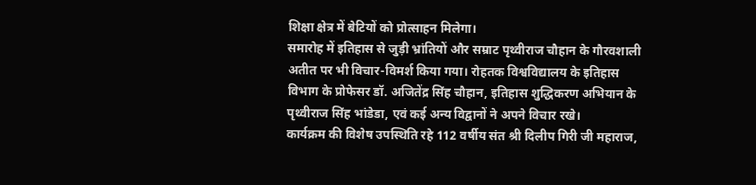शिक्षा क्षेत्र में बेटियों को प्रोत्साहन मिलेगा।
समारोह में इतिहास से जुड़ी भ्रांतियों और सम्राट पृथ्वीराज चौहान के गौरवशाली अतीत पर भी विचार-विमर्श किया गया। रोहतक विश्वविद्यालय के इतिहास विभाग के प्रोफेसर डॉ. अजितेंद्र सिंह चौहान, इतिहास शुद्धिकरण अभियान के पृथ्वीराज सिंह भांडेडा, एवं कई अन्य विद्वानों ने अपने विचार रखे।
कार्यक्रम की विशेष उपस्थिति रहे 112 वर्षीय संत श्री दिलीप गिरी जी महाराज,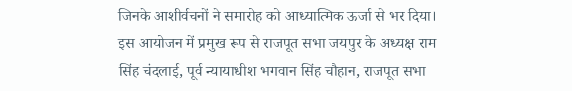जिनके आशीर्वचनों ने समारोह को आध्यात्मिक ऊर्जा से भर दिया।
इस आयोजन में प्रमुख रूप से राजपूत सभा जयपुर के अध्यक्ष राम सिंह चंदलाई, पूर्व न्यायाधीश भगवान सिंह चौहान, राजपूत सभा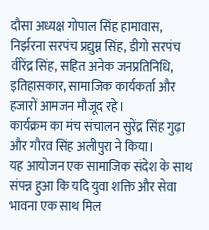दौसा अध्यक्ष गोपाल सिंह हामावास, निर्झरना सरपंच प्रद्युम्न सिंह, डीगो सरपंच वीरेंद्र सिंह, सहित अनेक जनप्रतिनिधि, इतिहासकार, सामाजिक कार्यकर्ता और हजारों आमजन मौजूद रहे।
कार्यक्रम का मंच संचालन सुरेंद्र सिंह गुढ़ा और गौरव सिंह अलीपुरा ने किया।
यह आयोजन एक सामाजिक संदेश के साथ संपन्न हुआ कि यदि युवा शक्ति और सेवा भावना एक साथ मिल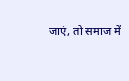जाएं, तो समाज में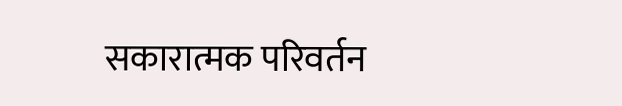सकारात्मक परिवर्तन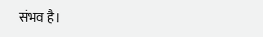संभव है।